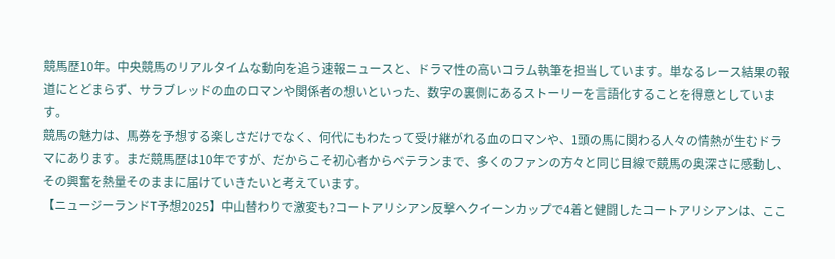競馬歴10年。中央競馬のリアルタイムな動向を追う速報ニュースと、ドラマ性の高いコラム執筆を担当しています。単なるレース結果の報道にとどまらず、サラブレッドの血のロマンや関係者の想いといった、数字の裏側にあるストーリーを言語化することを得意としています。
競馬の魅力は、馬券を予想する楽しさだけでなく、何代にもわたって受け継がれる血のロマンや、1頭の馬に関わる人々の情熱が生むドラマにあります。まだ競馬歴は10年ですが、だからこそ初心者からベテランまで、多くのファンの方々と同じ目線で競馬の奥深さに感動し、その興奮を熱量そのままに届けていきたいと考えています。
【ニュージーランドT予想2025】中山替わりで激変も?コートアリシアン反撃へクイーンカップで4着と健闘したコートアリシアンは、ここ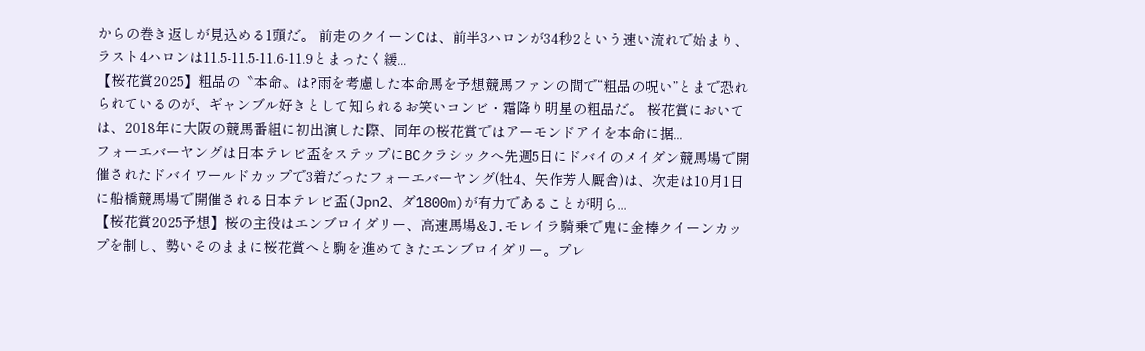からの巻き返しが見込める1頭だ。 前走のクイーンCは、前半3ハロンが34秒2という速い流れで始まり、ラスト4ハロンは11.5-11.5-11.6-11.9とまったく緩...
【桜花賞2025】粗品の〝本命〟は?雨を考慮した本命馬を予想競馬ファンの間で“粗品の呪い”とまで恐れられているのが、ギャンブル好きとして知られるお笑いコンビ・霜降り明星の粗品だ。 桜花賞においては、2018年に大阪の競馬番組に初出演した際、同年の桜花賞ではアーモンドアイを本命に据...
フォーエバーヤングは日本テレビ盃をステップにBCクラシックへ先週5日にドバイのメイダン競馬場で開催されたドバイワールドカップで3着だったフォーエバーヤング(牡4、矢作芳人厩舎)は、次走は10月1日に船橋競馬場で開催される日本テレビ盃(Jpn2、ダ1800m)が有力であることが明ら...
【桜花賞2025予想】桜の主役はエンブロイダリー、高速馬場&J.モレイラ騎乗で鬼に金棒クイーンカップを制し、勢いそのままに桜花賞へと駒を進めてきたエンブロイダリー。プレ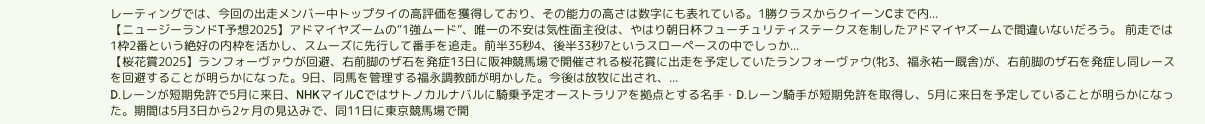レーティングでは、今回の出走メンバー中トップタイの高評価を獲得しており、その能力の高さは数字にも表れている。1勝クラスからクイーンCまで内...
【ニュージーランドT予想2025】アドマイヤズームの“1強ムード”、唯一の不安は気性面主役は、やはり朝日杯フューチュリティステークスを制したアドマイヤズームで間違いないだろう。 前走では1枠2番という絶好の内枠を活かし、スムーズに先行して番手を追走。前半35秒4、後半33秒7というスローペースの中でしっか...
【桜花賞2025】ランフォーヴァウが回避、右前脚のザ石を発症13日に阪神競馬場で開催される桜花賞に出走を予定していたランフォーヴァウ(牝3、福永祐一厩舎)が、右前脚のザ石を発症し同レースを回避することが明らかになった。9日、同馬を管理する福永調教師が明かした。今後は放牧に出され、...
D.レーンが短期免許で5月に来日、NHKマイルCではサトノカルナバルに騎乗予定オーストラリアを拠点とする名手・D.レーン騎手が短期免許を取得し、5月に来日を予定していることが明らかになった。期間は5月3日から2ヶ月の見込みで、同11日に東京競馬場で開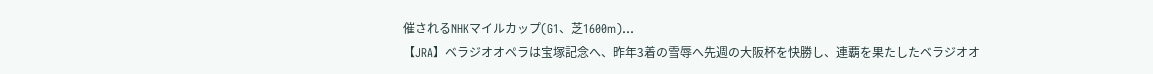催されるNHKマイルカップ(G1、芝1600m)...
【JRA】ベラジオオペラは宝塚記念へ、昨年3着の雪辱へ先週の大阪杯を快勝し、連覇を果たしたベラジオオ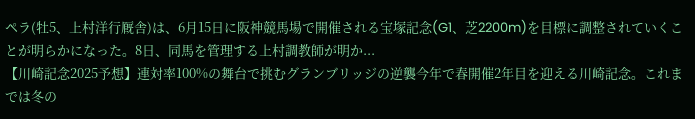ペラ(牡5、上村洋行厩舎)は、6月15日に阪神競馬場で開催される宝塚記念(G1、芝2200m)を目標に調整されていくことが明らかになった。8日、同馬を管理する上村調教師が明か...
【川崎記念2025予想】連対率100%の舞台で挑むグランブリッジの逆襲今年で春開催2年目を迎える川崎記念。これまでは冬の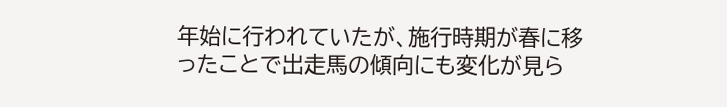年始に行われていたが、施行時期が春に移ったことで出走馬の傾向にも変化が見ら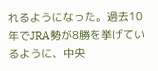れるようになった。過去10年でJRA勢が8勝を挙げているように、中央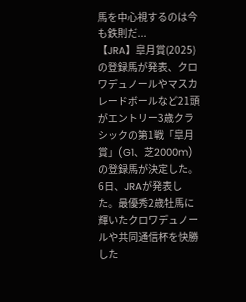馬を中心視するのは今も鉄則だ...
【JRA】皐月賞(2025)の登録馬が発表、クロワデュノールやマスカレードボールなど21頭がエントリー3歳クラシックの第1戦「皐月賞」(G1、芝2000m)の登録馬が決定した。6日、JRAが発表した。最優秀2歳牡馬に輝いたクロワデュノールや共同通信杯を快勝した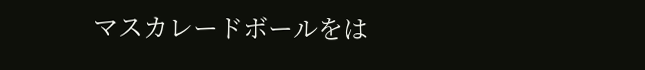マスカレードボールをは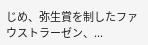じめ、弥生賞を制したファウストラーゼン、...